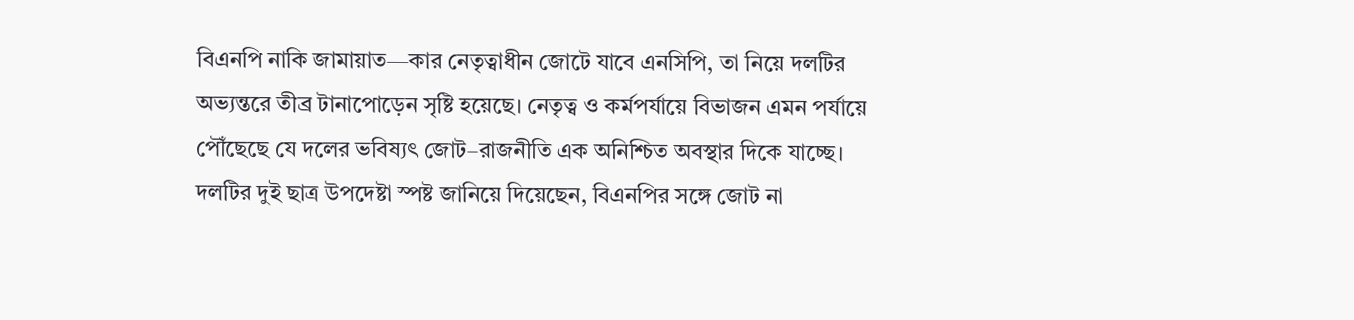বিএনপি নাকি জামায়াত—কার নেতৃত্বাধীন জোটে যাবে এনসিপি, তা নিয়ে দলটির অভ্যন্তরে তীব্র টানাপোড়েন সৃষ্টি হয়েছে। নেতৃত্ব ও কর্মপর্যায়ে বিভাজন এমন পর্যায়ে পৌঁছেছে যে দলের ভবিষ্যৎ জোট–রাজনীতি এক অনিশ্চিত অবস্থার দিকে যাচ্ছে।
দলটির দুই ছাত্র উপদেষ্টা স্পষ্ট জানিয়ে দিয়েছেন, বিএনপির সঙ্গে জোট না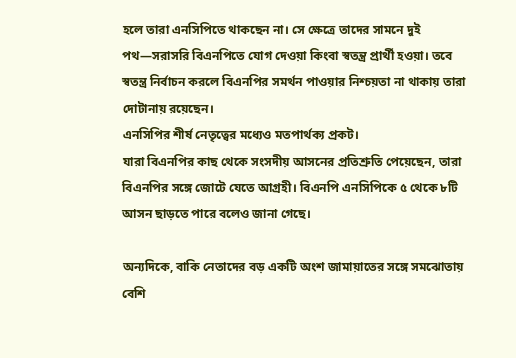হলে তারা এনসিপিতে থাকছেন না। সে ক্ষেত্রে তাদের সামনে দুই পথ—সরাসরি বিএনপিতে যোগ দেওয়া কিংবা স্বতন্ত্র প্রার্থী হওয়া। তবে স্বতন্ত্র নির্বাচন করলে বিএনপির সমর্থন পাওয়ার নিশ্চয়তা না থাকায় তারা দোটানায় রয়েছেন।
এনসিপির শীর্ষ নেতৃত্বের মধ্যেও মতপার্থক্য প্রকট।
যারা বিএনপির কাছ থেকে সংসদীয় আসনের প্রতিশ্রুতি পেয়েছেন, তারা বিএনপির সঙ্গে জোটে যেতে আগ্রহী। বিএনপি এনসিপিকে ৫ থেকে ৮টি আসন ছাড়তে পারে বলেও জানা গেছে।

অন্যদিকে, বাকি নেতাদের বড় একটি অংশ জামায়াতের সঙ্গে সমঝোতায় বেশি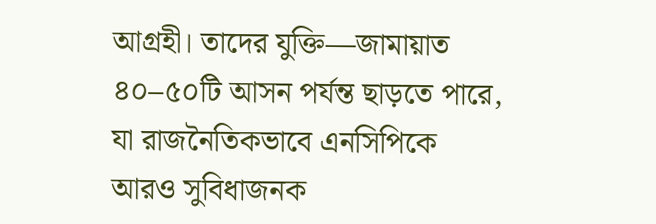আগ্রহী। তাদের যুক্তি—জামায়াত ৪০–৫০টি আসন পর্যন্ত ছাড়তে পারে, যা রাজনৈতিকভাবে এনসিপিকে আরও সুবিধাজনক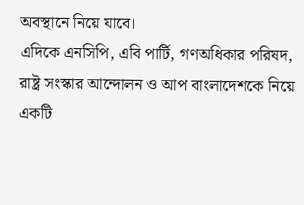অবস্থানে নিয়ে যাবে।
এদিকে এনসিপি, এবি পার্টি, গণঅধিকার পরিষদ, রাষ্ট্র সংস্কার আন্দোলন ও আপ বাংলাদেশকে নিয়ে একটি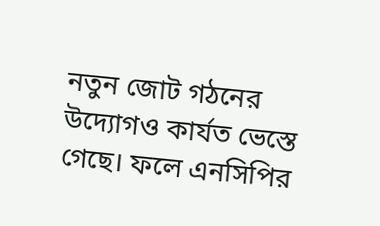নতুন জোট গঠনের উদ্যোগও কার্যত ভেস্তে গেছে। ফলে এনসিপির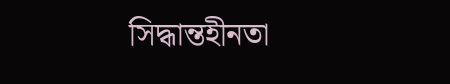সিদ্ধান্তহীনতা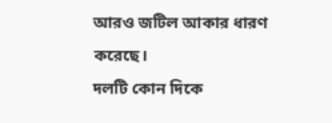আরও জটিল আকার ধারণ করেছে।
দলটি কোন দিকে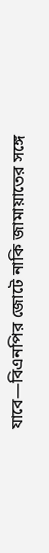যাবে—বিএনপির জোটে নাকি জামায়াতের সঙ্গে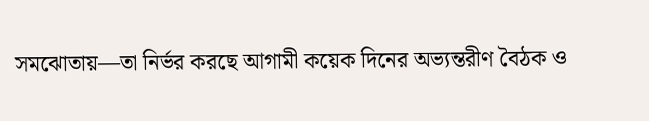সমঝোতায়—তা নির্ভর করছে আগামী কয়েক দিনের অভ্যন্তরীণ বৈঠক ও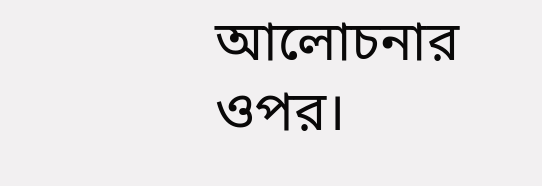আলোচনার ওপর।